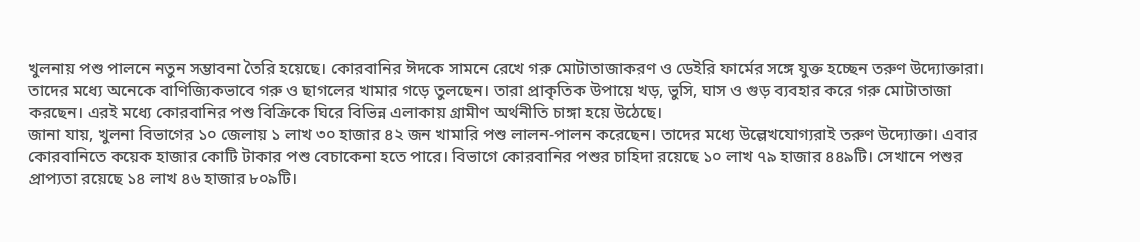খুলনায় পশু পালনে নতুন সম্ভাবনা তৈরি হয়েছে। কোরবানির ঈদকে সামনে রেখে গরু মোটাতাজাকরণ ও ডেইরি ফার্মের সঙ্গে যুক্ত হচ্ছেন তরুণ উদ্যোক্তারা। তাদের মধ্যে অনেকে বাণিজ্যিকভাবে গরু ও ছাগলের খামার গড়ে তুলছেন। তারা প্রাকৃতিক উপায়ে খড়, ভুসি, ঘাস ও গুড় ব্যবহার করে গরু মোটাতাজা করছেন। এরই মধ্যে কোরবানির পশু বিক্রিকে ঘিরে বিভিন্ন এলাকায় গ্রামীণ অর্থনীতি চাঙ্গা হয়ে উঠেছে।
জানা যায়, খুলনা বিভাগের ১০ জেলায় ১ লাখ ৩০ হাজার ৪২ জন খামারি পশু লালন-পালন করেছেন। তাদের মধ্যে উল্লেখযোগ্যরাই তরুণ উদ্যোক্তা। এবার কোরবানিতে কয়েক হাজার কোটি টাকার পশু বেচাকেনা হতে পারে। বিভাগে কোরবানির পশুর চাহিদা রয়েছে ১০ লাখ ৭৯ হাজার ৪৪৯টি। সেখানে পশুর প্রাপ্যতা রয়েছে ১৪ লাখ ৪৬ হাজার ৮০৯টি।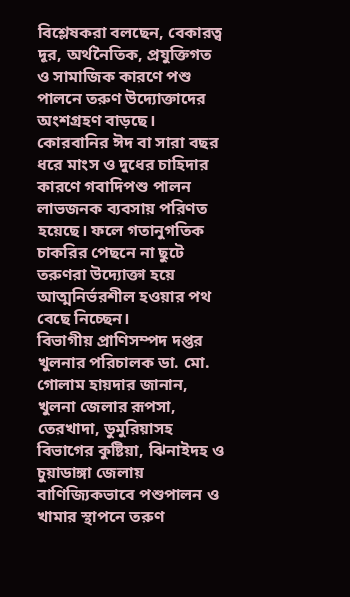বিশ্লেষকরা বলছেন, বেকারত্ব দূর, অর্থনৈতিক, প্রযুক্তিগত ও সামাজিক কারণে পশু পালনে তরুণ উদ্যোক্তাদের অংশগ্রহণ বাড়ছে। কোরবানির ঈদ বা সারা বছর ধরে মাংস ও দুধের চাহিদার কারণে গবাদিপশু পালন লাভজনক ব্যবসায় পরিণত হয়েছে। ফলে গতানুগতিক চাকরির পেছনে না ছুটে তরুণরা উদ্যোক্তা হয়ে আত্মনির্ভরশীল হওয়ার পথ বেছে নিচ্ছেন।
বিভাগীয় প্রাণিসম্পদ দপ্তর খুলনার পরিচালক ডা. মো. গোলাম হায়দার জানান, খুলনা জেলার রূপসা, তেরখাদা, ডুমুরিয়াসহ বিভাগের কুষ্টিয়া, ঝিনাইদহ ও চুয়াডাঙ্গা জেলায় বাণিজ্যিকভাবে পশুপালন ও খামার স্থাপনে তরুণ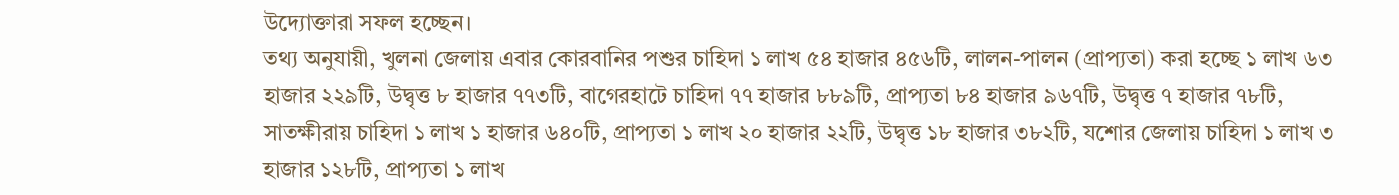উদ্যোক্তারা সফল হচ্ছেন।
তথ্য অনুযায়ী, খুলনা জেলায় এবার কোরবানির পশুর চাহিদা ১ লাখ ৫৪ হাজার ৪৫৬টি, লালন-পালন (প্রাপ্যতা) করা হচ্ছে ১ লাখ ৬৩ হাজার ২২৯টি, উদ্বৃত্ত ৮ হাজার ৭৭৩টি, বাগেরহাটে চাহিদা ৭৭ হাজার ৮৮৯টি, প্রাপ্যতা ৮৪ হাজার ৯৬৭টি, উদ্বৃত্ত ৭ হাজার ৭৮টি, সাতক্ষীরায় চাহিদা ১ লাখ ১ হাজার ৬৪০টি, প্রাপ্যতা ১ লাখ ২০ হাজার ২২টি, উদ্বৃত্ত ১৮ হাজার ৩৮২টি, যশোর জেলায় চাহিদা ১ লাখ ৩ হাজার ১২৮টি, প্রাপ্যতা ১ লাখ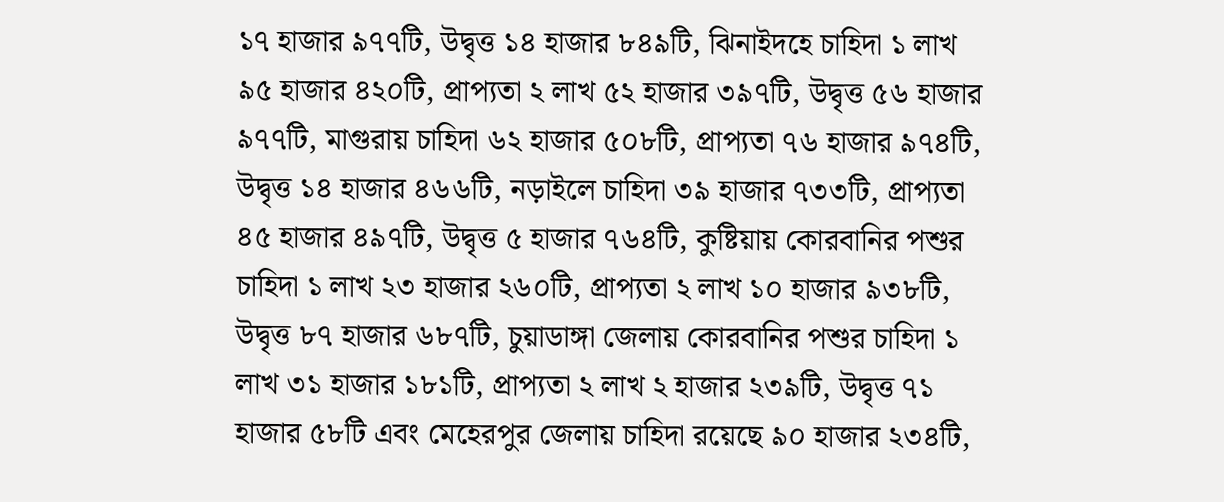১৭ হাজার ৯৭৭টি, উদ্বৃত্ত ১৪ হাজার ৮৪৯টি, ঝিনাইদহে চাহিদা ১ লাখ ৯৫ হাজার ৪২০টি, প্রাপ্যতা ২ লাখ ৫২ হাজার ৩৯৭টি, উদ্বৃত্ত ৫৬ হাজার ৯৭৭টি, মাগুরায় চাহিদা ৬২ হাজার ৫০৮টি, প্রাপ্যতা ৭৬ হাজার ৯৭৪টি, উদ্বৃত্ত ১৪ হাজার ৪৬৬টি, নড়াইলে চাহিদা ৩৯ হাজার ৭৩৩টি, প্রাপ্যতা ৪৫ হাজার ৪৯৭টি, উদ্বৃত্ত ৫ হাজার ৭৬৪টি, কুষ্টিয়ায় কোরবানির পশুর চাহিদা ১ লাখ ২৩ হাজার ২৬০টি, প্রাপ্যতা ২ লাখ ১০ হাজার ৯৩৮টি, উদ্বৃত্ত ৮৭ হাজার ৬৮৭টি, চুয়াডাঙ্গা জেলায় কোরবানির পশুর চাহিদা ১ লাখ ৩১ হাজার ১৮১টি, প্রাপ্যতা ২ লাখ ২ হাজার ২৩৯টি, উদ্বৃত্ত ৭১ হাজার ৫৮টি এবং মেহেরপুর জেলায় চাহিদা রয়েছে ৯০ হাজার ২৩৪টি,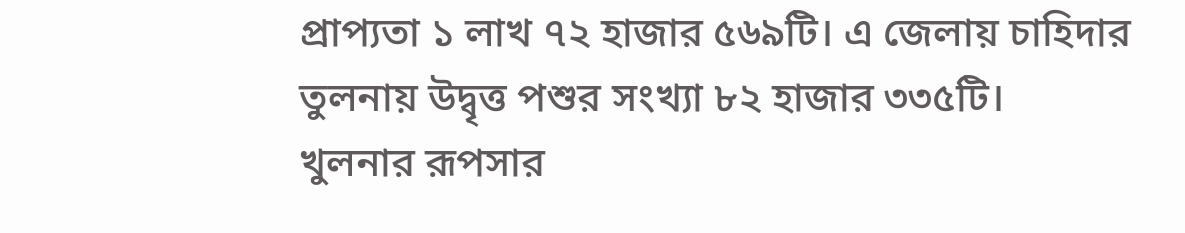প্রাপ্যতা ১ লাখ ৭২ হাজার ৫৬৯টি। এ জেলায় চাহিদার তুলনায় উদ্বৃত্ত পশুর সংখ্যা ৮২ হাজার ৩৩৫টি।
খুলনার রূপসার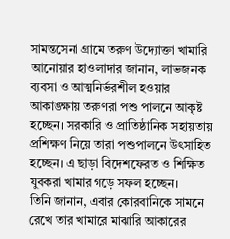সামন্তসেনা গ্রামে তরুণ উদ্যোক্তা খামারি আনোয়ার হাওলাদার জানান, লাভজনক ব্যবসা ও আত্মনির্ভরশীল হওয়ার আকাঙ্ক্ষায় তরুণরা পশু পালনে আকৃষ্ট হচ্ছেন। সরকারি ও প্রাতিষ্ঠানিক সহায়তায় প্রশিক্ষণ নিয়ে তারা পশুপালনে উৎসাহিত হচ্ছেন। এ ছাড়া বিদেশফেরত ও শিক্ষিত যুবকরা খামার গড়ে সফল হচ্ছেন।
তিনি জানান, এবার কোরবানিকে সামনে রেখে তার খামারে মাঝারি আকারের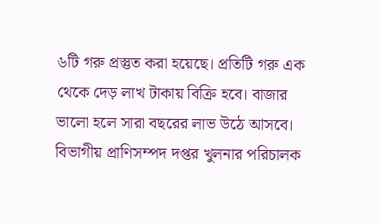৬টি গরু প্রস্তুত করা হয়েছে। প্রতিটি গরু এক থেকে দেড় লাখ টাকায় বিক্রি হবে। বাজার ভালো হলে সারা বছরের লাভ উঠে আসবে।
বিভাগীয় প্রাণিসম্পদ দপ্তর খুলনার পরিচালক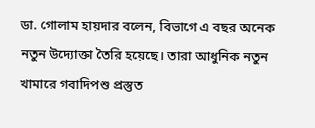ডা. গোলাম হায়দার বলেন, বিভাগে এ বছর অনেক নতুন উদ্যোক্তা তৈরি হয়েছে। তারা আধুনিক নতুন খামারে গবাদিপশু প্রস্তুত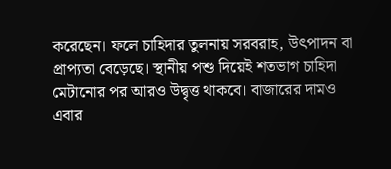করেছেন। ফলে চাহিদার তুলনায় সরবরাহ, উৎপাদন বা প্রাপ্যতা বেড়েছে। স্থানীয় পশু দিয়েই শতভাগ চাহিদা মেটানোর পর আরও উদ্বৃত্ত থাকবে। বাজারের দামও এবার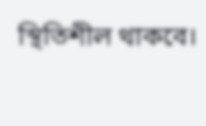স্থিতিশীল থাকবে।